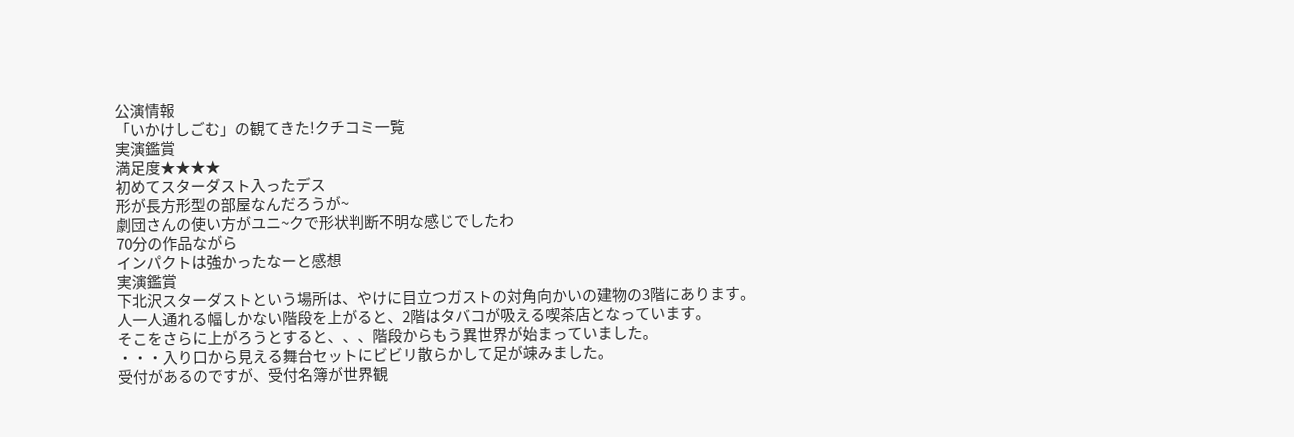公演情報
「いかけしごむ」の観てきた!クチコミ一覧
実演鑑賞
満足度★★★★
初めてスターダスト入ったデス
形が長方形型の部屋なんだろうが~
劇団さんの使い方がユニ~クで形状判断不明な感じでしたわ
70分の作品ながら
インパクトは強かったなーと感想
実演鑑賞
下北沢スターダストという場所は、やけに目立つガストの対角向かいの建物の3階にあります。
人一人通れる幅しかない階段を上がると、2階はタバコが吸える喫茶店となっています。
そこをさらに上がろうとすると、、、階段からもう異世界が始まっていました。
・・・入り口から見える舞台セットにビビリ散らかして足が竦みました。
受付があるのですが、受付名簿が世界観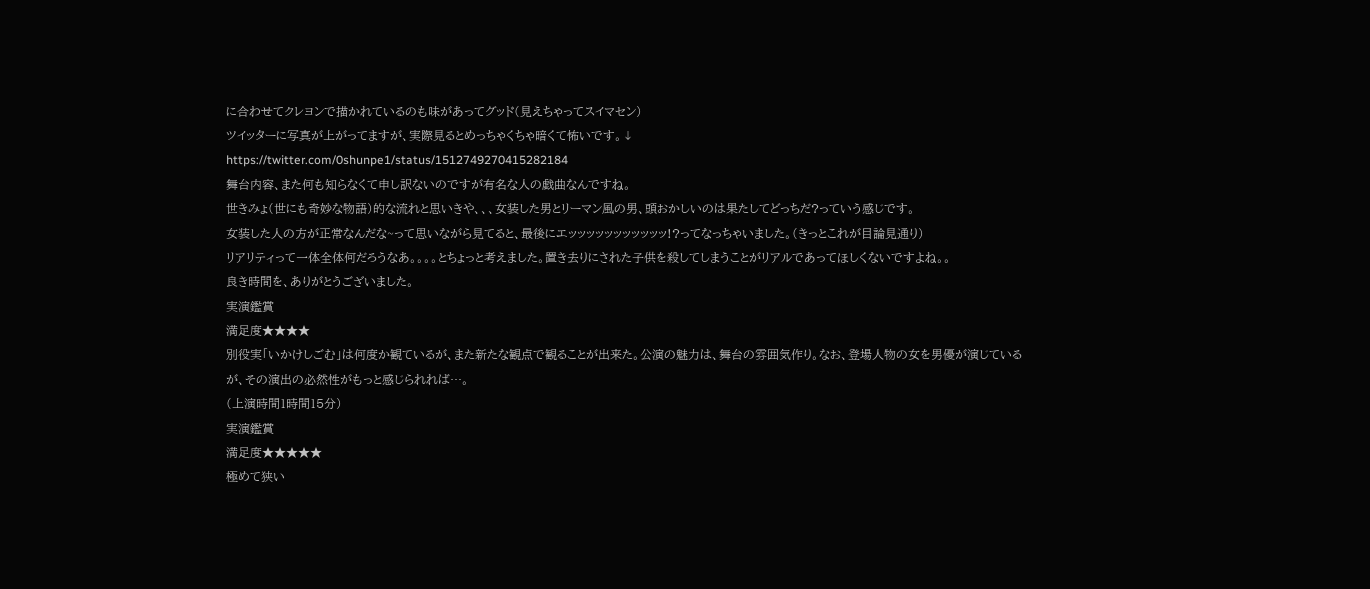に合わせてクレヨンで描かれているのも味があってグッド(見えちゃってスイマセン)
ツイッターに写真が上がってますが、実際見るとめっちゃくちゃ暗くて怖いです。↓
https://twitter.com/0shunpe1/status/1512749270415282184
舞台内容、また何も知らなくて申し訳ないのですが有名な人の戯曲なんですね。
世きみょ(世にも奇妙な物語)的な流れと思いきや、、、女装した男とリーマン風の男、頭おかしいのは果たしてどっちだ?っていう感じです。
女装した人の方が正常なんだな~って思いながら見てると、最後にエッッッッッッッッッッッ!?ってなっちゃいました。(きっとこれが目論見通り)
リアリティって一体全体何だろうなあ。。。。とちょっと考えました。置き去りにされた子供を殺してしまうことがリアルであってほしくないですよね。。
良き時間を、ありがとうございました。
実演鑑賞
満足度★★★★
別役実「いかけしごむ」は何度か観ているが、また新たな観点で観ることが出来た。公演の魅力は、舞台の雰囲気作り。なお、登場人物の女を男優が演じているが、その演出の必然性がもっと感じられれば…。
(上演時間1時間15分)
実演鑑賞
満足度★★★★★
極めて狭い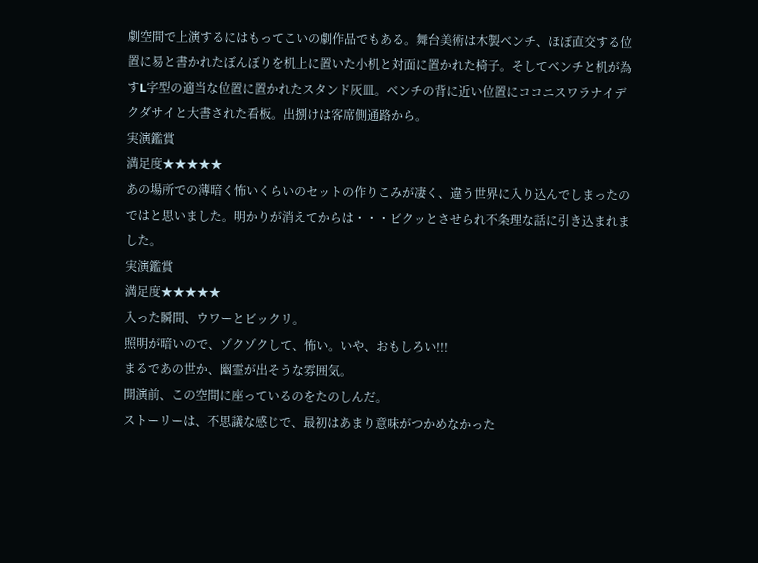劇空間で上演するにはもってこいの劇作品でもある。舞台美術は木製ベンチ、ほぼ直交する位置に易と書かれたぼんぼりを机上に置いた小机と対面に置かれた椅子。そしてベンチと机が為すL字型の適当な位置に置かれたスタンド灰皿。ベンチの背に近い位置にココニスワラナイデクダサイと大書された看板。出捌けは客席側通路から。
実演鑑賞
満足度★★★★★
あの場所での薄暗く怖いくらいのセットの作りこみが凄く、違う世界に入り込んでしまったのではと思いました。明かりが消えてからは・・・ビクッとさせられ不条理な話に引き込まれました。
実演鑑賞
満足度★★★★★
入った瞬間、ウワーとビックリ。
照明が暗いので、ゾクゾクして、怖い。いや、おもしろい!!!
まるであの世か、幽霊が出そうな雰囲気。
開演前、この空間に座っているのをたのしんだ。
ストーリーは、不思議な感じで、最初はあまり意味がつかめなかった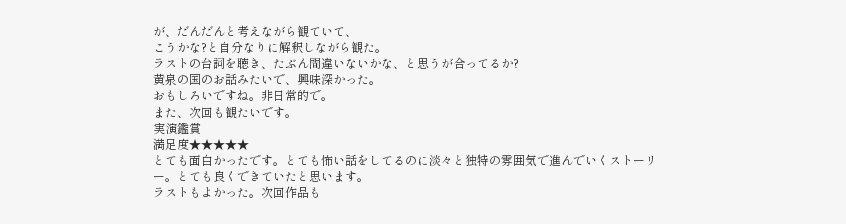が、だんだんと考えながら観ていて、
こうかな?と自分なりに解釈しながら観た。
ラストの台詞を聴き、たぶん間違いないかな、と思うが合ってるか?
黄泉の国のお話みたいで、興味深かった。
おもしろいですね。非日常的で。
また、次回も観たいです。
実演鑑賞
満足度★★★★★
とても面白かったです。とても怖い話をしてるのに淡々と独特の雰囲気で進んでいくストーリー。とても良くできていたと思います。
ラストもよかった。次回作品も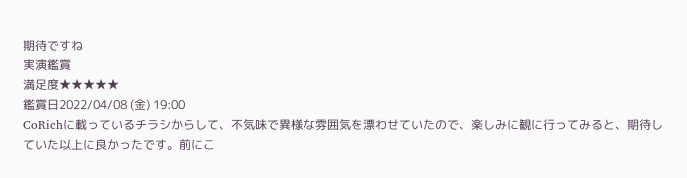期待ですね
実演鑑賞
満足度★★★★★
鑑賞日2022/04/08 (金) 19:00
CoRichに載っているチラシからして、不気味で異様な雰囲気を漂わせていたので、楽しみに観に行ってみると、期待していた以上に良かったです。前にこ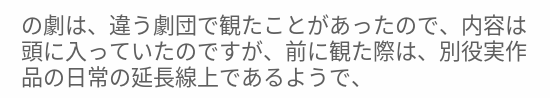の劇は、違う劇団で観たことがあったので、内容は頭に入っていたのですが、前に観た際は、別役実作品の日常の延長線上であるようで、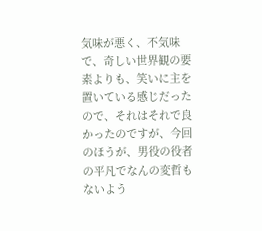気味が悪く、不気味で、奇しい世界観の要素よりも、笑いに主を置いている感じだったので、それはそれで良かったのですが、今回のほうが、男役の役者の平凡でなんの変哲もないよう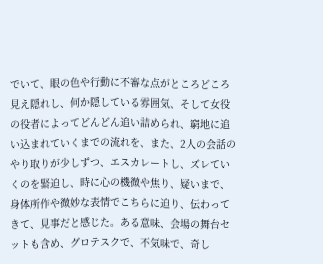でいて、眼の色や行動に不審な点がところどころ見え隠れし、何か隠している雰囲気、そして女役の役者によってどんどん追い詰められ、窮地に追い込まれていくまでの流れを、また、2人の会話のやり取りが少しずつ、エスカレートし、ズレていくのを緊迫し、時に心の機微や焦り、疑いまで、身体所作や微妙な表情でこちらに迫り、伝わってきて、見事だと感じた。ある意味、会場の舞台セットも含め、グロテスクで、不気味で、奇し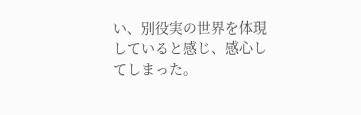い、別役実の世界を体現していると感じ、感心してしまった。